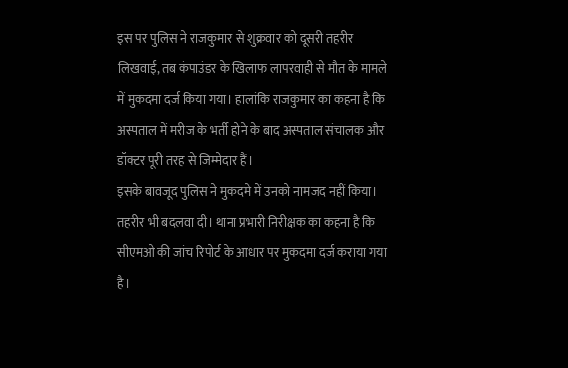इस पर पुलिस ने राजकुमार से शुक्रवार को दूसरी तहरीर लिखवाई, तब कंपाउंडर के खिलाफ लापरवाही से मौत के मामले में मुकदमा दर्ज किया गया। हालांकि राजकुमार का कहना है कि अस्पताल में मरीज के भर्ती होने के बाद अस्पताल संचालक और डॉक्टर पूरी तरह से जिम्मेदार हैं।
इसके बावजूद पुलिस ने मुकदमे में उनको नामजद नहीं किया। तहरीर भी बदलवा दी। थाना प्रभारी निरीक्षक का कहना है कि सीएमओ की जांच रिपोर्ट के आधार पर मुकदमा दर्ज कराया गया है।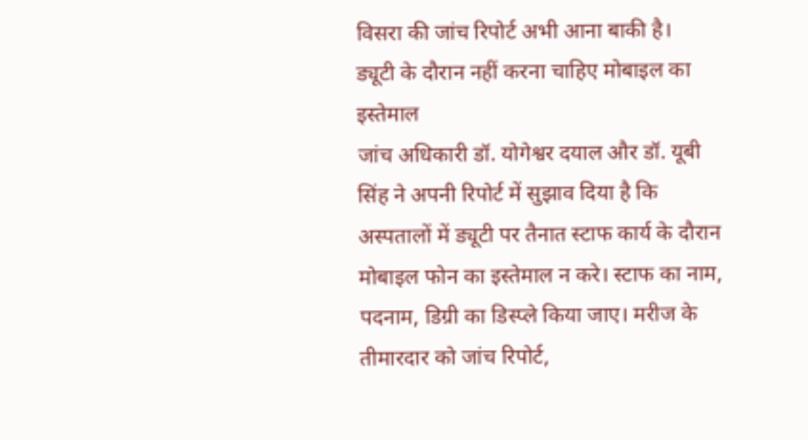विसरा की जांच रिपोर्ट अभी आना बाकी है।
ड्यूटी के दौरान नहीं करना चाहिए मोबाइल का इस्तेमाल
जांच अधिकारी डॉ. योगेश्वर दयाल और डॉ. यूबी सिंह ने अपनी रिपोर्ट में सुझाव दिया है कि अस्पतालों में ड्यूटी पर तैनात स्टाफ कार्य के दौरान मोबाइल फोन का इस्तेमाल न करे। स्टाफ का नाम, पदनाम, डिग्री का डिस्प्ले किया जाए। मरीज के तीमारदार को जांच रिपोर्ट,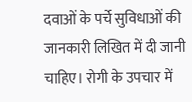दवाओं के पर्चे सुविधाओं की जानकारी लिखित में दी जानी चाहिए। रोगी के उपचार में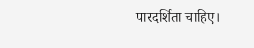पारदर्शिता चाहिए।